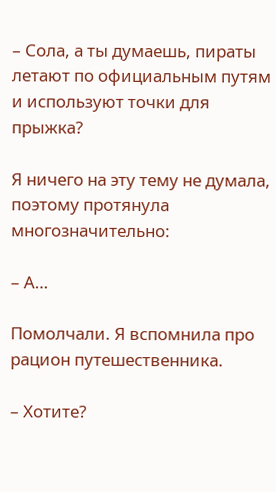– Сола, а ты думаешь, пираты летают по официальным путям и используют точки для прыжка?

Я ничего на эту тему не думала, поэтому протянула многозначительно:

– А…

Помолчали. Я вспомнила про рацион путешественника.

– Хотите?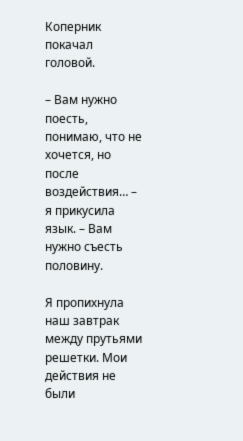Коперник покачал головой.

– Вам нужно поесть, понимаю, что не хочется, но после воздействия… – я прикусила язык. – Вам нужно съесть половину.

Я пропихнула наш завтрак между прутьями решетки. Мои действия не были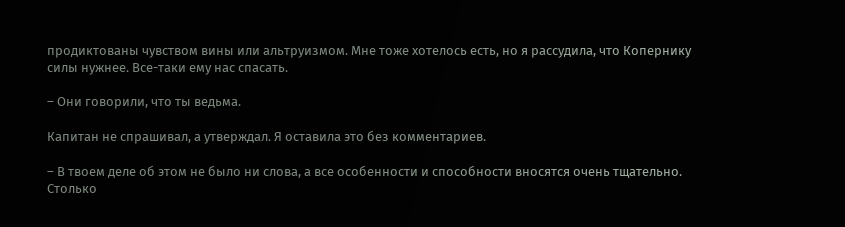продиктованы чувством вины или альтруизмом. Мне тоже хотелось есть, но я рассудила, что Копернику силы нужнее. Все-таки ему нас спасать.

– Они говорили, что ты ведьма.

Капитан не спрашивал, а утверждал. Я оставила это без комментариев.

– В твоем деле об этом не было ни слова, а все особенности и способности вносятся очень тщательно. Столько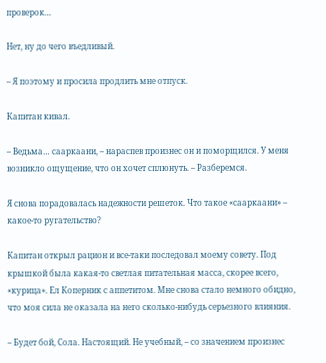проверок…

Нет, ну до чего въедливый.

– Я поэтому и просила продлить мне отпуск.

Капитан кивал.

– Ведьма… сааркаани, – нараспев произнес он и поморщился. У меня возникло ощущение, что он хочет сплюнуть. – Разберемся.

Я снова порадовалась надежности решеток. Что такое «сааркаани» – какое-то ругательство?

Капитан открыл рацион и все-таки последовал моему совету. Под крышкой была какая-то светлая питательная масса, скорее всего, «курица». Ел Коперник с аппетитом. Мне снова стало немного обидно, что моя сила не оказала на него сколько-нибудь серьезного влияния.

– Будет бой, Сола. Настоящий. Не учебный, – со значением произнес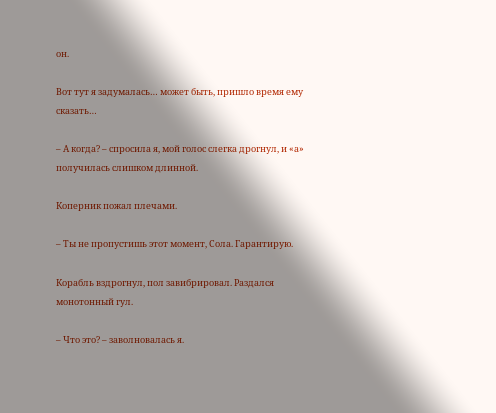он.

Вот тут я задумалась… может быть, пришло время ему сказать…

– А когда? – спросила я, мой голос слегка дрогнул, и «а» получилась слишком длинной.

Коперник пожал плечами.

– Ты не пропустишь этот момент, Сола. Гарантирую.

Корабль вздрогнул, пол завибрировал. Раздался монотонный гул.

– Что это? – заволновалась я.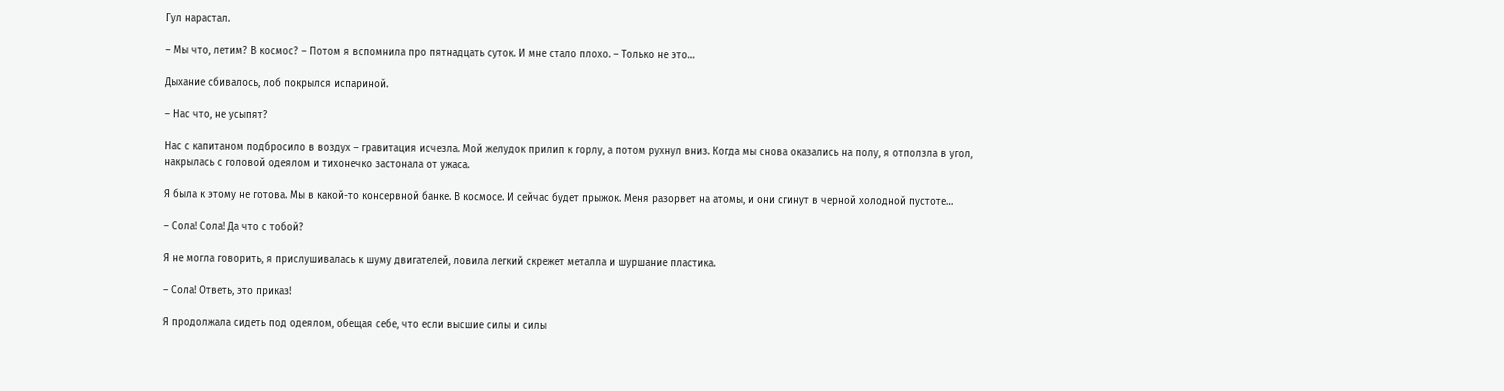Гул нарастал.

– Мы что, летим? В космос? – Потом я вспомнила про пятнадцать суток. И мне стало плохо. – Только не это…

Дыхание сбивалось, лоб покрылся испариной.

– Нас что, не усыпят?

Нас с капитаном подбросило в воздух – гравитация исчезла. Мой желудок прилип к горлу, а потом рухнул вниз. Когда мы снова оказались на полу, я отползла в угол, накрылась с головой одеялом и тихонечко застонала от ужаса.

Я была к этому не готова. Мы в какой-то консервной банке. В космосе. И сейчас будет прыжок. Меня разорвет на атомы, и они сгинут в черной холодной пустоте…

– Сола! Сола! Да что с тобой?

Я не могла говорить, я прислушивалась к шуму двигателей, ловила легкий скрежет металла и шуршание пластика.

– Сола! Ответь, это приказ!

Я продолжала сидеть под одеялом, обещая себе, что если высшие силы и силы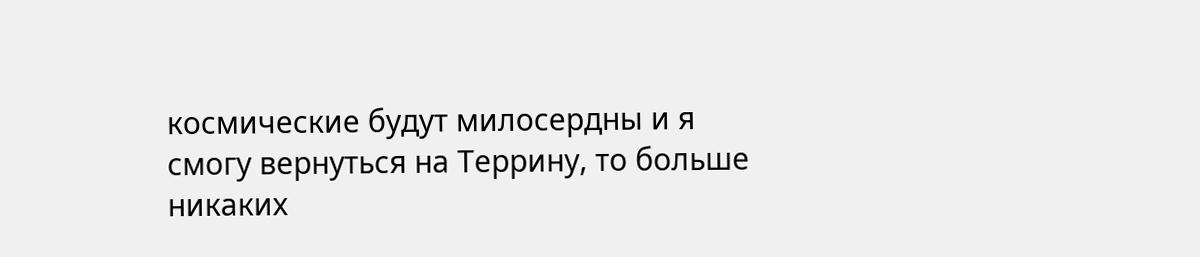космические будут милосердны и я смогу вернуться на Террину, то больше никаких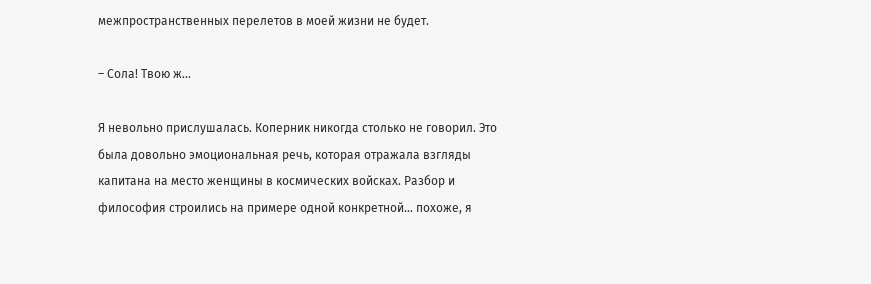межпространственных перелетов в моей жизни не будет.

– Сола! Твою ж…

Я невольно прислушалась. Коперник никогда столько не говорил. Это была довольно эмоциональная речь, которая отражала взгляды капитана на место женщины в космических войсках. Разбор и философия строились на примере одной конкретной… похоже, я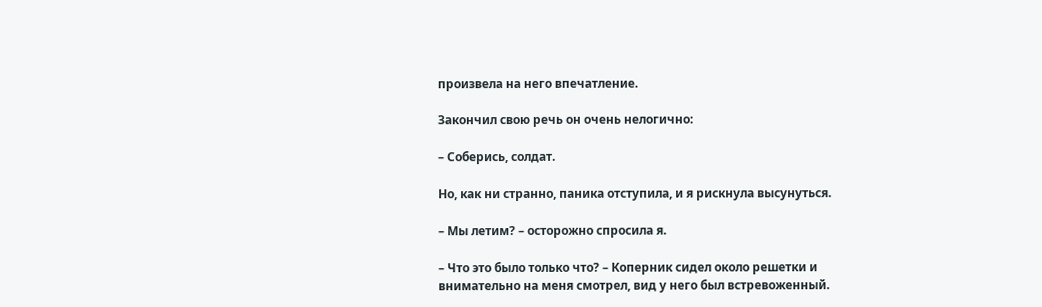произвела на него впечатление.

Закончил свою речь он очень нелогично:

– Соберись, солдат.

Но, как ни странно, паника отступила, и я рискнула высунуться.

– Мы летим? – осторожно спросила я.

– Что это было только что? – Коперник сидел около решетки и внимательно на меня смотрел, вид у него был встревоженный.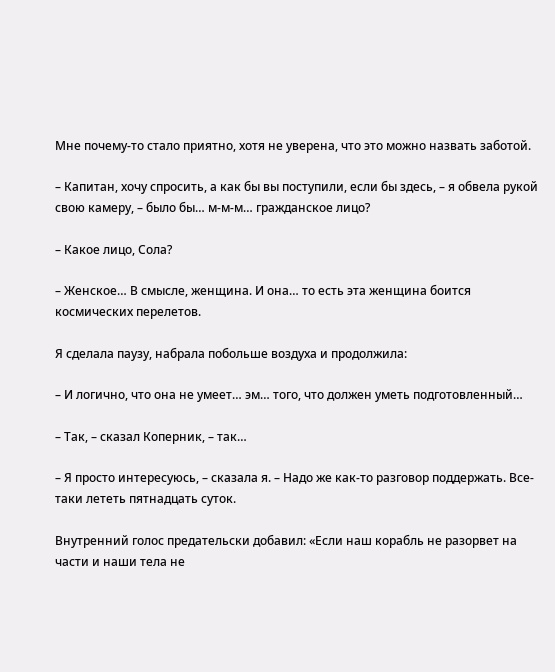Мне почему-то стало приятно, хотя не уверена, что это можно назвать заботой.

– Капитан, хочу спросить, а как бы вы поступили, если бы здесь, – я обвела рукой свою камеру, – было бы… м-м-м… гражданское лицо?

– Какое лицо, Сола?

– Женское… В смысле, женщина. И она… то есть эта женщина боится космических перелетов.

Я сделала паузу, набрала побольше воздуха и продолжила:

– И логично, что она не умеет… эм… того, что должен уметь подготовленный…

– Так, – сказал Коперник, – так…

– Я просто интересуюсь, – сказала я. – Надо же как-то разговор поддержать. Все-таки лететь пятнадцать суток.

Внутренний голос предательски добавил: «Если наш корабль не разорвет на части и наши тела не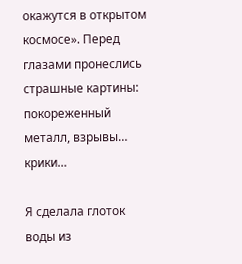окажутся в открытом космосе». Перед глазами пронеслись страшные картины: покореженный металл, взрывы… крики…

Я сделала глоток воды из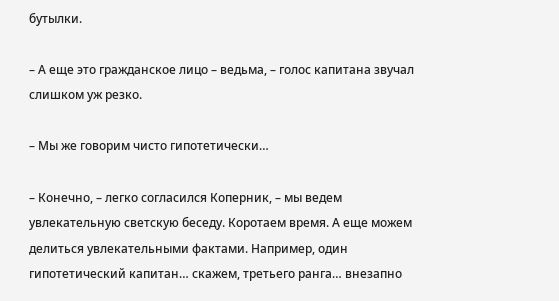бутылки.

– А еще это гражданское лицо – ведьма, – голос капитана звучал слишком уж резко.

– Мы же говорим чисто гипотетически…

– Конечно, – легко согласился Коперник, – мы ведем увлекательную светскую беседу. Коротаем время. А еще можем делиться увлекательными фактами. Например, один гипотетический капитан… скажем, третьего ранга… внезапно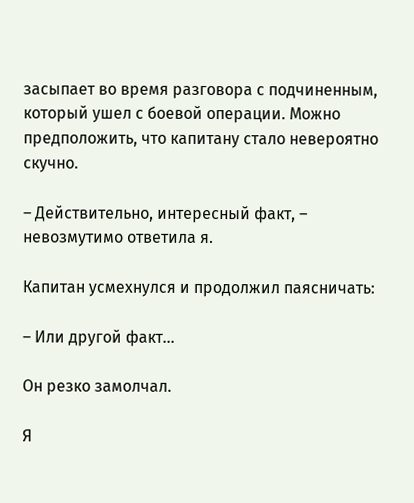засыпает во время разговора с подчиненным, который ушел с боевой операции. Можно предположить, что капитану стало невероятно скучно.

– Действительно, интересный факт, – невозмутимо ответила я.

Капитан усмехнулся и продолжил паясничать:

– Или другой факт…

Он резко замолчал.

Я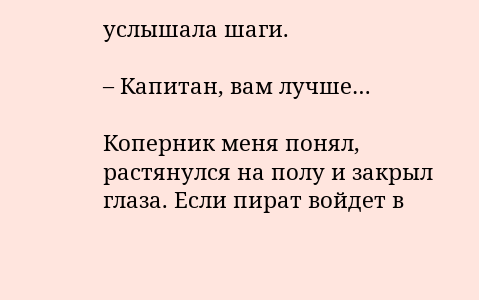услышала шаги.

– Капитан, вам лучше…

Коперник меня понял, растянулся на полу и закрыл глаза. Если пират войдет в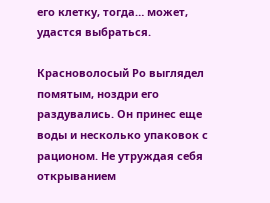его клетку, тогда… может, удастся выбраться.

Красноволосый Ро выглядел помятым, ноздри его раздувались. Он принес еще воды и несколько упаковок с рационом. Не утруждая себя открыванием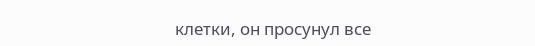клетки, он просунул все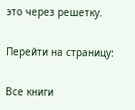это через решетку.

Перейти на страницу:

Все книги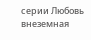серии Любовь внеземная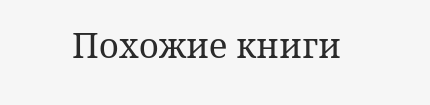Похожие книги